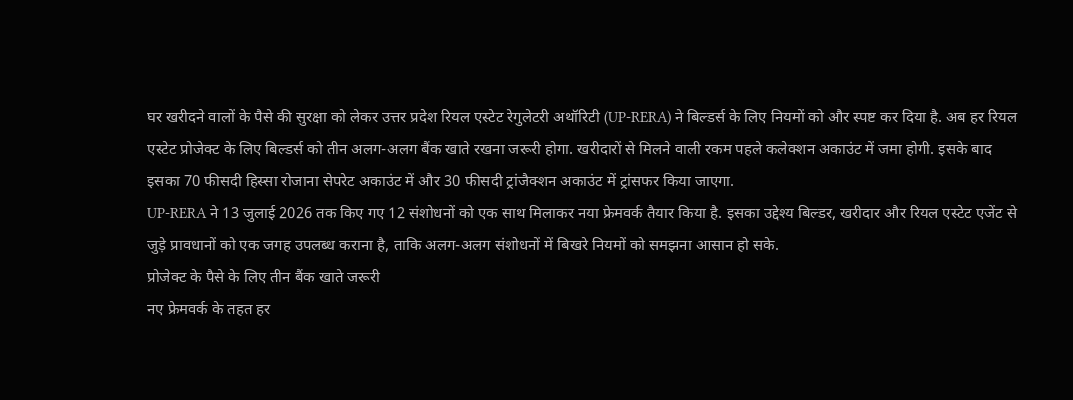घर खरीदने वालों के पैसे की सुरक्षा को लेकर उत्तर प्रदेश रियल एस्टेट रेगुलेटरी अथॉरिटी (UP-RERA) ने बिल्डर्स के लिए नियमों को और स्पष्ट कर दिया है. अब हर रियल एस्टेट प्रोजेक्ट के लिए बिल्डर्स को तीन अलग-अलग बैंक खाते रखना जरूरी होगा. खरीदारों से मिलने वाली रकम पहले कलेक्शन अकाउंट में जमा होगी. इसके बाद इसका 70 फीसदी हिस्सा रोजाना सेपरेट अकाउंट में और 30 फीसदी ट्रांजैक्शन अकाउंट में ट्रांसफर किया जाएगा.
UP-RERA ने 13 जुलाई 2026 तक किए गए 12 संशोधनों को एक साथ मिलाकर नया फ्रेमवर्क तैयार किया है. इसका उद्देश्य बिल्डर, खरीदार और रियल एस्टेट एजेंट से जुड़े प्रावधानों को एक जगह उपलब्ध कराना है, ताकि अलग-अलग संशोधनों में बिखरे नियमों को समझना आसान हो सके.
प्रोजेक्ट के पैसे के लिए तीन बैंक खाते जरूरी
नए फ्रेमवर्क के तहत हर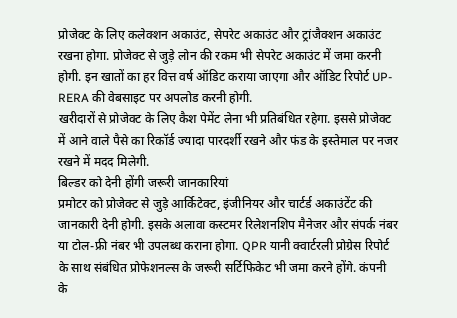प्रोजेक्ट के लिए कलेक्शन अकाउंट, सेपरेट अकाउंट और ट्रांजैक्शन अकाउंट रखना होगा. प्रोजेक्ट से जुड़े लोन की रकम भी सेपरेट अकाउंट में जमा करनी होगी. इन खातों का हर वित्त वर्ष ऑडिट कराया जाएगा और ऑडिट रिपोर्ट UP-RERA की वेबसाइट पर अपलोड करनी होगी.
खरीदारों से प्रोजेक्ट के लिए कैश पेमेंट लेना भी प्रतिबंधित रहेगा. इससे प्रोजेक्ट में आने वाले पैसे का रिकॉर्ड ज्यादा पारदर्शी रखने और फंड के इस्तेमाल पर नजर रखने में मदद मिलेगी.
बिल्डर को देनी होंगी जरूरी जानकारियां
प्रमोटर को प्रोजेक्ट से जुड़े आर्किटेक्ट, इंजीनियर और चार्टर्ड अकाउंटेंट की जानकारी देनी होगी. इसके अलावा कस्टमर रिलेशनशिप मैनेजर और संपर्क नंबर या टोल-फ्री नंबर भी उपलब्ध कराना होगा. QPR यानी क्वार्टरली प्रोग्रेस रिपोर्ट के साथ संबंधित प्रोफेशनल्स के जरूरी सर्टिफिकेट भी जमा करने होंगे. कंपनी के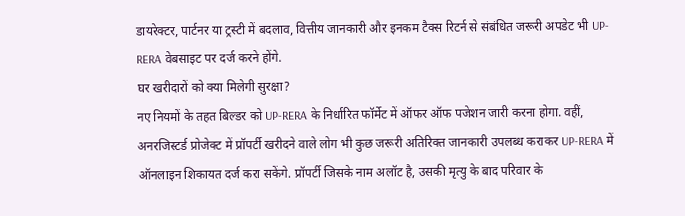डायरेक्टर, पार्टनर या ट्रस्टी में बदलाव, वित्तीय जानकारी और इनकम टैक्स रिटर्न से संबंधित जरूरी अपडेट भी UP-RERA वेबसाइट पर दर्ज करने होंगे.
घर खरीदारों को क्या मिलेगी सुरक्षा?
नए नियमों के तहत बिल्डर को UP-RERA के निर्धारित फॉर्मेट में ऑफर ऑफ पजेशन जारी करना होगा. वहीं, अनरजिस्टर्ड प्रोजेक्ट में प्रॉपर्टी खरीदने वाले लोग भी कुछ जरूरी अतिरिक्त जानकारी उपलब्ध कराकर UP-RERA में ऑनलाइन शिकायत दर्ज करा सकेंगे. प्रॉपर्टी जिसके नाम अलॉट है, उसकी मृत्यु के बाद परिवार के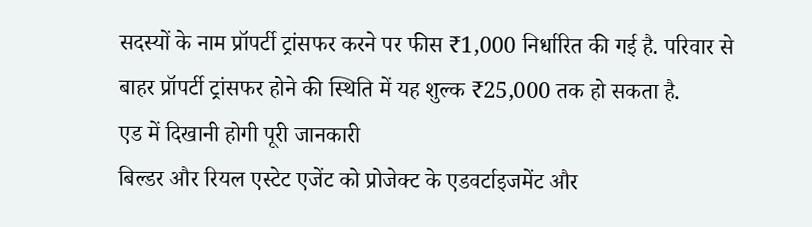सदस्यों के नाम प्रॉपर्टी ट्रांसफर करने पर फीस ₹1,000 निर्धारित की गई है. परिवार से बाहर प्रॉपर्टी ट्रांसफर होने की स्थिति में यह शुल्क ₹25,000 तक हो सकता है.
एड में दिखानी होगी पूरी जानकारी
बिल्डर और रियल एस्टेट एजेंट को प्रोजेक्ट के एडवर्टाइजमेंट और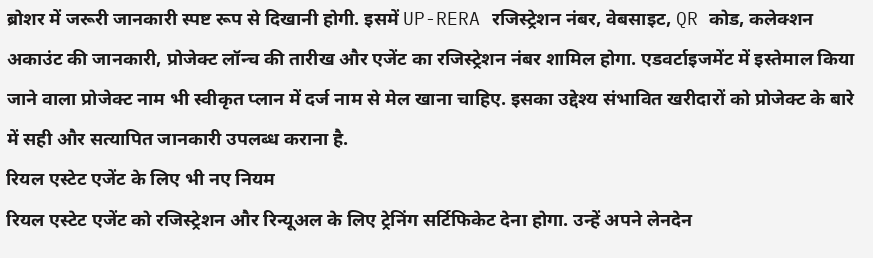ब्रोशर में जरूरी जानकारी स्पष्ट रूप से दिखानी होगी. इसमें UP-RERA रजिस्ट्रेशन नंबर, वेबसाइट, QR कोड, कलेक्शन अकाउंट की जानकारी, प्रोजेक्ट लॉन्च की तारीख और एजेंट का रजिस्ट्रेशन नंबर शामिल होगा. एडवर्टाइजमेंट में इस्तेमाल किया जाने वाला प्रोजेक्ट नाम भी स्वीकृत प्लान में दर्ज नाम से मेल खाना चाहिए. इसका उद्देश्य संभावित खरीदारों को प्रोजेक्ट के बारे में सही और सत्यापित जानकारी उपलब्ध कराना है.
रियल एस्टेट एजेंट के लिए भी नए नियम
रियल एस्टेट एजेंट को रजिस्ट्रेशन और रिन्यूअल के लिए ट्रेनिंग सर्टिफिकेट देना होगा. उन्हें अपने लेनदेन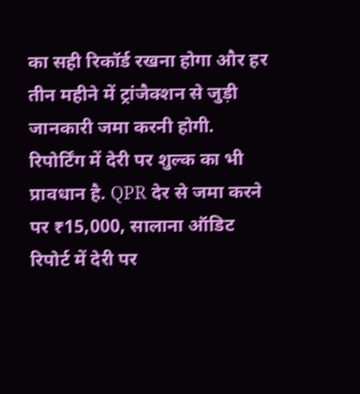का सही रिकॉर्ड रखना होगा और हर तीन महीने में ट्रांजैक्शन से जुड़ी जानकारी जमा करनी होगी. रिपोर्टिंग में देरी पर शुल्क का भी प्रावधान है. QPR देर से जमा करने पर ₹15,000, सालाना ऑडिट रिपोर्ट में देरी पर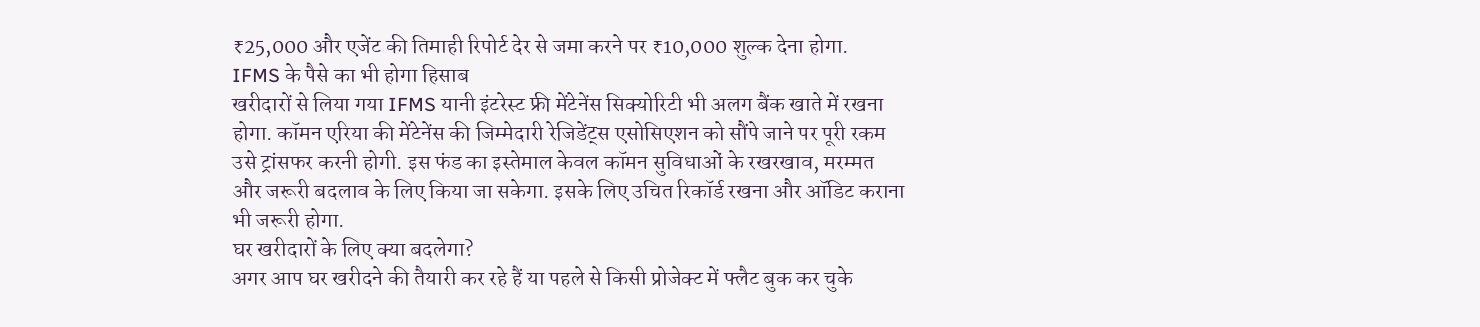₹25,000 और एजेंट की तिमाही रिपोर्ट देर से जमा करने पर ₹10,000 शुल्क देना होगा.
IFMS के पैसे का भी होगा हिसाब
खरीदारों से लिया गया IFMS यानी इंटरेस्ट फ्री मेंटेनेंस सिक्योरिटी भी अलग बैंक खाते में रखना होगा. कॉमन एरिया की मेंटेनेंस की जिम्मेदारी रेजिडेंट्स एसोसिएशन को सौंपे जाने पर पूरी रकम उसे ट्रांसफर करनी होगी. इस फंड का इस्तेमाल केवल कॉमन सुविधाओं के रखरखाव, मरम्मत और जरूरी बदलाव के लिए किया जा सकेगा. इसके लिए उचित रिकॉर्ड रखना और ऑडिट कराना भी जरूरी होगा.
घर खरीदारों के लिए क्या बदलेगा?
अगर आप घर खरीदने की तैयारी कर रहे हैं या पहले से किसी प्रोजेक्ट में फ्लैट बुक कर चुके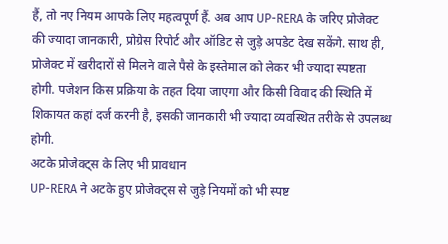हैं, तो नए नियम आपके लिए महत्वपूर्ण हैं. अब आप UP-RERA के जरिए प्रोजेक्ट की ज्यादा जानकारी, प्रोग्रेस रिपोर्ट और ऑडिट से जुड़े अपडेट देख सकेंगे. साथ ही, प्रोजेक्ट में खरीदारों से मिलने वाले पैसे के इस्तेमाल को लेकर भी ज्यादा स्पष्टता होगी. पजेशन किस प्रक्रिया के तहत दिया जाएगा और किसी विवाद की स्थिति में शिकायत कहां दर्ज करनी है, इसकी जानकारी भी ज्यादा व्यवस्थित तरीके से उपलब्ध होगी.
अटके प्रोजेक्ट्स के लिए भी प्रावधान
UP-RERA ने अटके हुए प्रोजेक्ट्स से जुड़े नियमों को भी स्पष्ट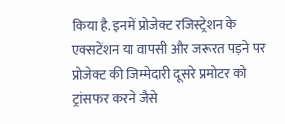किया है. इनमें प्रोजेक्ट रजिस्ट्रेशन के एक्सटेंशन या वापसी और जरूरत पड़ने पर प्रोजेक्ट की जिम्मेदारी दूसरे प्रमोटर को ट्रांसफर करने जैसे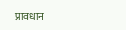प्रावधान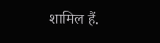शामिल हैं.